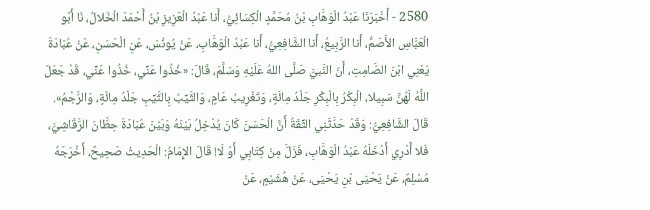2580 - أَخْبَرَنَا عَبْدُ الْوَهَّابِ بْنُ مُحَمَّدٍ الْكِسَائِيُّ، أَنا عَبْدُ الْعَزِيزِ بْنُ أَحْمَدَ الْخَلالُ، نَا أَبُو الْعَبَّاسِ الأَصَمُّ، أَنا الرَّبِيعُ، أَنا الشَّافِعِيُّ، أَنا عَبْدُ الْوَهَّابِ، عَنْ يُونُسَ، عَنِ الْحَسَنِ، عَنْ عُبَادَةَ يَعْنِي ابْنَ الصَّامِتِ، أَنّ النَّبيَّ صَلَّى اللهُ عَلَيْهِ وَسَلَّمَ، قَالَ: «خُذُوا عَنِّي، خُذُوا عَنِّي، قَدْ جَعَلَ اللَّهُ لَهُنَّ سَبِيلا، الْبِكْرُ بِالْبِكْرِ جَلْدُ مِائَةٍ، وَتَغْرِيبُ عَامٍ، وَالثَّيِّبُ بِالثَّيِّبِ جَلْدُ مِائَةٍ، وَالرَّجْمُ».
قَالَ الشَّافِعِيُّ: وَقَدْ حَدَّثَنِي الثِّقَةُ أَنَّ الْحَسَنَ كَانَ يُدْخِلُ بَيْنَهُ وَبَيْنَ عُبَادَةَ حِطَّانَ الرَّقَاشِيَّ، فَلا أَدْرِي أَدْخَلَهُ عَبْدُ الْوَهَّابِ، فَزَلَّ مِنْ كِتَابِي أَوْ لَا! قَالَ الإِمَامُ: الْحَدِيثُ صَحِيحٌ، أَخْرَجَهُ مُسْلِمٌ، عَنْ يَحْيَى بْنِ يَحْيَى، عَنْ هُشَيْمٍ، عَنْ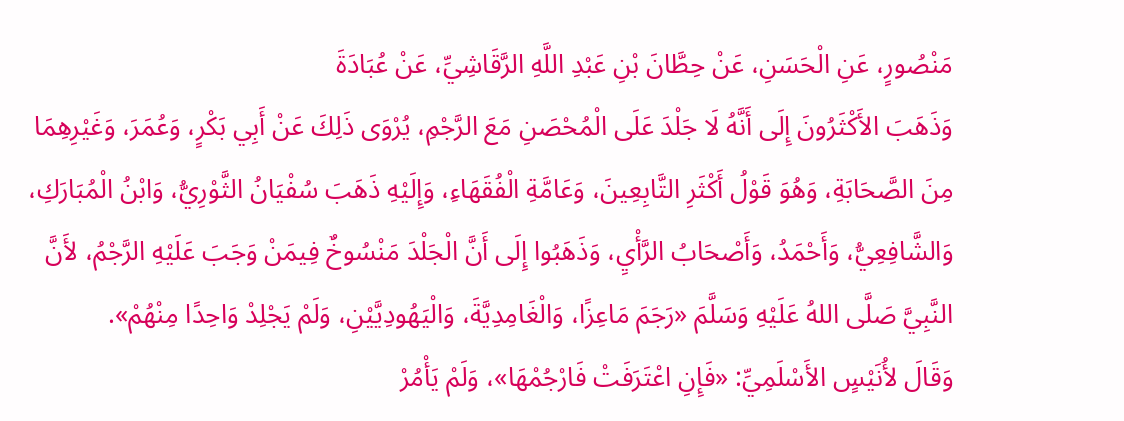مَنْصُورٍ، عَنِ الْحَسَنِ، عَنْ حِطَّانَ بْنِ عَبْدِ اللَّهِ الرَّقَاشِيِّ، عَنْ عُبَادَةَ
وَذَهَبَ الأَكْثَرُونَ إِلَى أَنَّهُ لَا جَلْدَ عَلَى الْمُحْصَنِ مَعَ الرَّجْمِ، يُرْوَى ذَلِكَ عَنْ أَبِي بَكْرٍ، وَعُمَرَ، وَغَيْرِهِمَا مِنَ الصَّحَابَةِ، وَهُوَ قَوْلُ أَكْثَرِ التَّابِعِينَ، وَعَامَّةِ الْفُقَهَاءِ، وَإِلَيْهِ ذَهَبَ سُفْيَانُ الثَّوْرِيُّ، وَابْنُ الْمُبَارَكِ، وَالشَّافِعِيُّ، وَأَحْمَدُ، وَأَصْحَابُ الرَّأْيِ، وَذَهَبُوا إِلَى أَنَّ الْجَلْدَ مَنْسُوخٌ فِيمَنْ وَجَبَ عَلَيْهِ الرَّجْمُ، لأَنَّ النَّبِيَّ صَلَّى اللهُ عَلَيْهِ وَسَلَّمَ «رَجَمَ مَاعِزًا، وَالْغَامِدِيَّةَ، وَالْيَهُودِيَّيْنِ، وَلَمْ يَجْلِدْ وَاحِدًا مِنْهُمْ».
وَقَالَ لأُنَيْسٍ الأَسْلَمِيِّ: «فَإِنِ اعْتَرَفَتْ فَارْجُمْهَا»، وَلَمْ يَأْمُرْ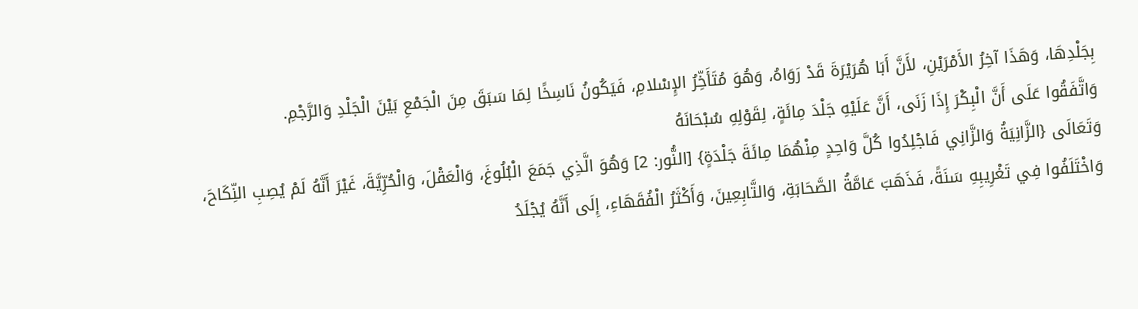بِجَلْدِهَا، وَهَذَا آخِرُ الأَمْرَيْنِ، لأَنَّ أَبَا هُرَيْرَةَ قَدْ رَوَاهُ، وَهُوَ مُتَأَخِّرُ الإِسْلامِ، فَيَكُونُ نَاسِخًا لِمَا سَبَقَ مِنَ الْجَمْعِ بَيْنَ الْجَلْدِ وَالرَّجْمِ.
وَاتَّفَقُوا عَلَى أَنَّ الْبِكْرَ إِذَا زَنَى، أَنَّ عَلَيْهِ جَلْدَ مِائَةٍ، لِقَوْلِهِ سُبْحَانَهُ
وَتَعَالَى {الزَّانِيَةُ وَالزَّانِي فَاجْلِدُوا كُلَّ وَاحِدٍ مِنْهُمَا مِائَةَ جَلْدَةٍ} [النُّور: 2] وَهُوَ الَّذِي جَمَعَ الْبُلُوغَ، وَالْعَقْلَ، وَالْحُرِّيَّةَ، غَيْرَ أَنَّهُ لَمْ يُصِبِ النِّكَاحَ، وَاخْتَلَفُوا فِي تَغْرِيبِهِ سَنَةً، فَذَهَبَ عَامَّةُ الصَّحَابَةِ، وَالتَّابِعِينَ، وَأَكْثَرُ الْفُقَهَاءِ، إِلَى أَنَّهُ يُجْلَدُ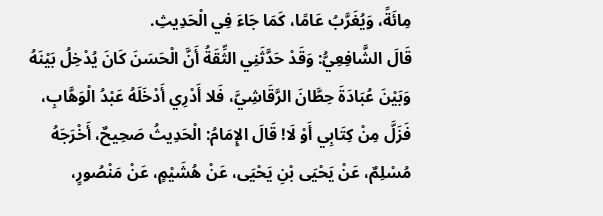مِائَةً، وَيُغَرَّبُ عَامًا، كَمَا جَاءَ فِي الْحَدِيثِ.
قَالَ الشَّافِعِيُّ: وَقَدْ حَدَّثَنِي الثِّقَةُ أَنَّ الْحَسَنَ كَانَ يُدْخِلُ بَيْنَهُ وَبَيْنَ عُبَادَةَ حِطَّانَ الرَّقَاشِيَّ، فَلا أَدْرِي أَدْخَلَهُ عَبْدُ الْوَهَّابِ، فَزَلَّ مِنْ كِتَابِي أَوْ لَا! قَالَ الإِمَامُ: الْحَدِيثُ صَحِيحٌ، أَخْرَجَهُ مُسْلِمٌ، عَنْ يَحْيَى بْنِ يَحْيَى، عَنْ هُشَيْمٍ، عَنْ مَنْصُورٍ،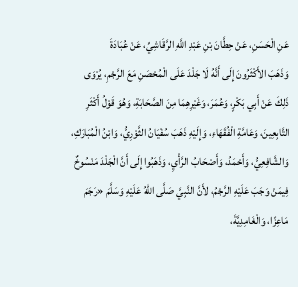عَنِ الْحَسَنِ، عَنْ حِطَّانَ بْنِ عَبْدِ اللَّهِ الرَّقَاشِيِّ، عَنْ عُبَادَةَ
وَذَهَبَ الأَكْثَرُونَ إِلَى أَنَّهُ لَا جَلْدَ عَلَى الْمُحْصَنِ مَعَ الرَّجْمِ، يُرْوَى ذَلِكَ عَنْ أَبِي بَكْرٍ، وَعُمَرَ، وَغَيْرِهِمَا مِنَ الصَّحَابَةِ، وَهُوَ قَوْلُ أَكْثَرِ التَّابِعِينَ، وَعَامَّةِ الْفُقَهَاءِ، وَإِلَيْهِ ذَهَبَ سُفْيَانُ الثَّوْرِيُّ، وَابْنُ الْمُبَارَكِ، وَالشَّافِعِيُّ، وَأَحْمَدُ، وَأَصْحَابُ الرَّأْيِ، وَذَهَبُوا إِلَى أَنَّ الْجَلْدَ مَنْسُوخٌ فِيمَنْ وَجَبَ عَلَيْهِ الرَّجْمُ، لأَنَّ النَّبِيَّ صَلَّى اللهُ عَلَيْهِ وَسَلَّمَ «رَجَمَ مَاعِزًا، وَالْغَامِدِيَّةَ،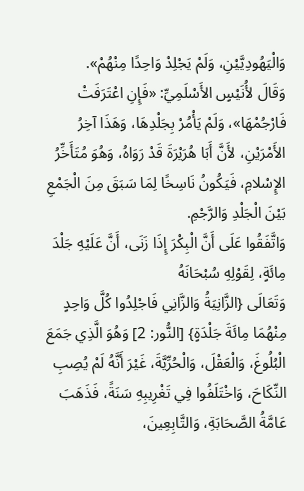وَالْيَهُودِيَّيْنِ، وَلَمْ يَجْلِدْ وَاحِدًا مِنْهُمْ».
وَقَالَ لأُنَيْسٍ الأَسْلَمِيِّ: «فَإِنِ اعْتَرَفَتْ فَارْجُمْهَا»، وَلَمْ يَأْمُرْ بِجَلْدِهَا، وَهَذَا آخِرُ الأَمْرَيْنِ، لأَنَّ أَبَا هُرَيْرَةَ قَدْ رَوَاهُ، وَهُوَ مُتَأَخِّرُ الإِسْلامِ، فَيَكُونُ نَاسِخًا لِمَا سَبَقَ مِنَ الْجَمْعِ بَيْنَ الْجَلْدِ وَالرَّجْمِ.
وَاتَّفَقُوا عَلَى أَنَّ الْبِكْرَ إِذَا زَنَى، أَنَّ عَلَيْهِ جَلْدَ مِائَةٍ، لِقَوْلِهِ سُبْحَانَهُ
وَتَعَالَى {الزَّانِيَةُ وَالزَّانِي فَاجْلِدُوا كُلَّ وَاحِدٍ مِنْهُمَا مِائَةَ جَلْدَةٍ} [النُّور: 2] وَهُوَ الَّذِي جَمَعَ الْبُلُوغَ، وَالْعَقْلَ، وَالْحُرِّيَّةَ، غَيْرَ أَنَّهُ لَمْ يُصِبِ النِّكَاحَ، وَاخْتَلَفُوا فِي تَغْرِيبِهِ سَنَةً، فَذَهَبَ عَامَّةُ الصَّحَابَةِ، وَالتَّابِعِينَ،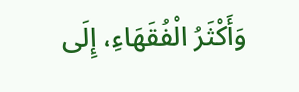وَأَكْثَرُ الْفُقَهَاءِ، إِلَى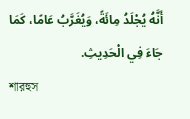أَنَّهُ يُجْلَدُ مِائَةً، وَيُغَرَّبُ عَامًا، كَمَا جَاءَ فِي الْحَدِيثِ.
শারহুস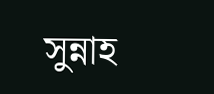সুন্নাহ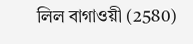লিল বাগাওয়ী (2580)